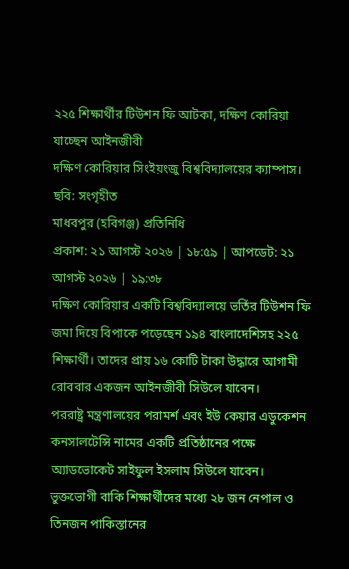২২৫ শিক্ষার্থীর টিউশন ফি আটকা, দক্ষিণ কোরিয়া যাচ্ছেন আইনজীবী
দক্ষিণ কোরিয়ার সিংইয়ংজু বিশ্ববিদ্যালয়ের ক্যাম্পাস। ছবি: সংগৃহীত
মাধবপুর (হবিগঞ্জ) প্রতিনিধি
প্রকাশ: ২১ আগস্ট ২০২৬ | ১৮:৫৯ | আপডেট: ২১ আগস্ট ২০২৬ | ১৯:৩৮
দক্ষিণ কোরিয়ার একটি বিশ্ববিদ্যালয়ে ভর্তির টিউশন ফি জমা দিয়ে বিপাকে পড়েছেন ১৯৪ বাংলাদেশিসহ ২২৫ শিক্ষার্থী। তাদের প্রায় ১৬ কোটি টাকা উদ্ধারে আগামী রোববার একজন আইনজীবী সিউলে যাবেন।
পররাষ্ট্র মন্ত্রণালয়ের পরামর্শ এবং ইউ কেয়ার এডুকেশন কনসালটেন্সি নামের একটি প্রতিষ্ঠানের পক্ষে অ্যাডভোকেট সাইফুল ইসলাম সিউলে যাবেন। ভুক্তভোগী বাকি শিক্ষার্থীদের মধ্যে ২৮ জন নেপাল ও তিনজন পাকিস্তানের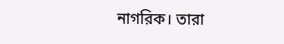নাগরিক। তারা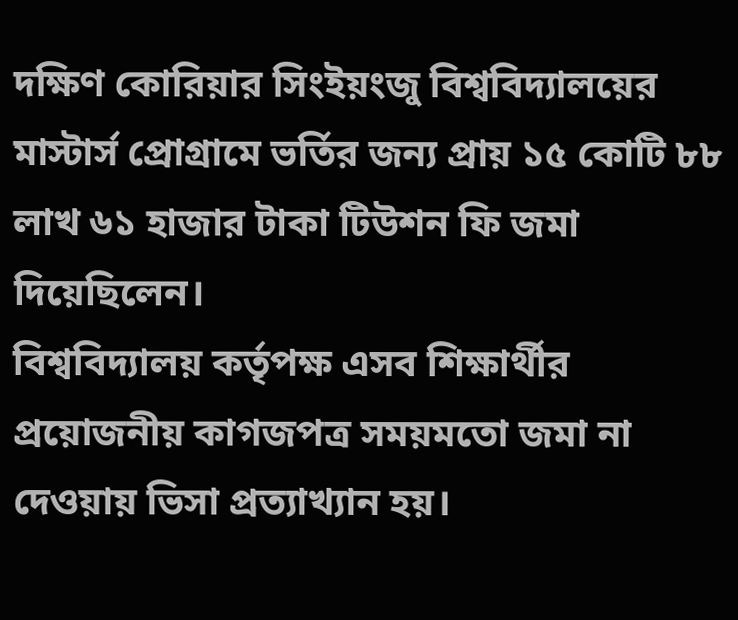দক্ষিণ কোরিয়ার সিংইয়ংজু বিশ্ববিদ্যালয়ের মাস্টার্স প্রোগ্রামে ভর্তির জন্য প্রায় ১৫ কোটি ৮৮ লাখ ৬১ হাজার টাকা টিউশন ফি জমা দিয়েছিলেন।
বিশ্ববিদ্যালয় কর্তৃপক্ষ এসব শিক্ষার্থীর প্রয়োজনীয় কাগজপত্র সময়মতো জমা না দেওয়ায় ভিসা প্রত্যাখ্যান হয়।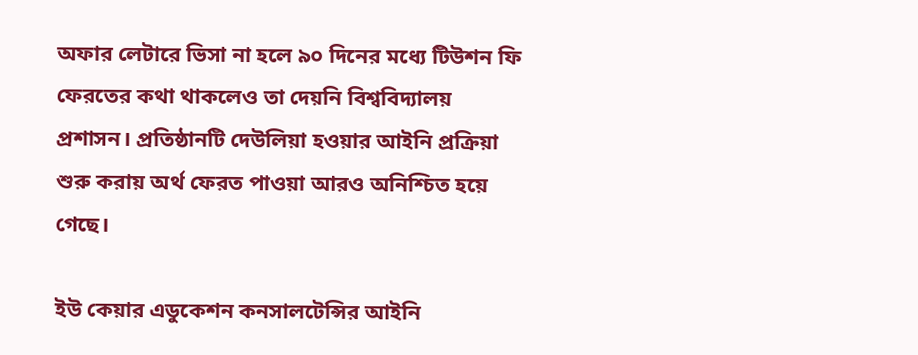অফার লেটারে ভিসা না হলে ৯০ দিনের মধ্যে টিউশন ফি ফেরতের কথা থাকলেও তা দেয়নি বিশ্ববিদ্যালয় প্রশাসন। প্রতিষ্ঠানটি দেউলিয়া হওয়ার আইনি প্রক্রিয়া শুরু করায় অর্থ ফেরত পাওয়া আরও অনিশ্চিত হয়ে গেছে।

ইউ কেয়ার এডুকেশন কনসালটেন্সির আইনি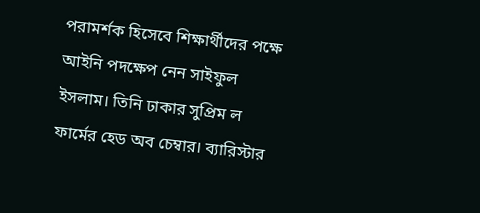পরামর্শক হিসেবে শিক্ষার্থীদের পক্ষে আইনি পদক্ষেপ নেন সাইফুল ইসলাম। তিনি ঢাকার সুপ্রিম ল ফার্মের হেড অব চেম্বার। ব্যারিস্টার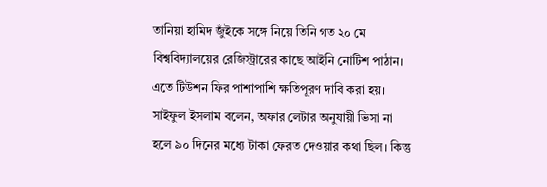তানিয়া হামিদ জুঁইকে সঙ্গে নিয়ে তিনি গত ২০ মে বিশ্ববিদ্যালয়ের রেজিস্ট্রারের কাছে আইনি নোটিশ পাঠান। এতে টিউশন ফির পাশাপাশি ক্ষতিপূরণ দাবি করা হয়।
সাইফুল ইসলাম বলেন, অফার লেটার অনুযায়ী ভিসা না হলে ৯০ দিনের মধ্যে টাকা ফেরত দেওয়ার কথা ছিল। কিন্তু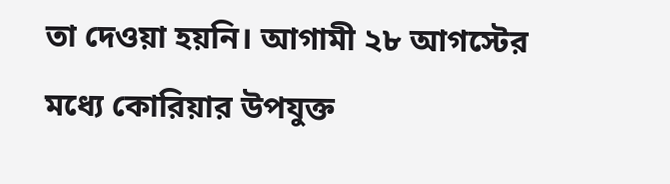তা দেওয়া হয়নি। আগামী ২৮ আগস্টের মধ্যে কোরিয়ার উপযুক্ত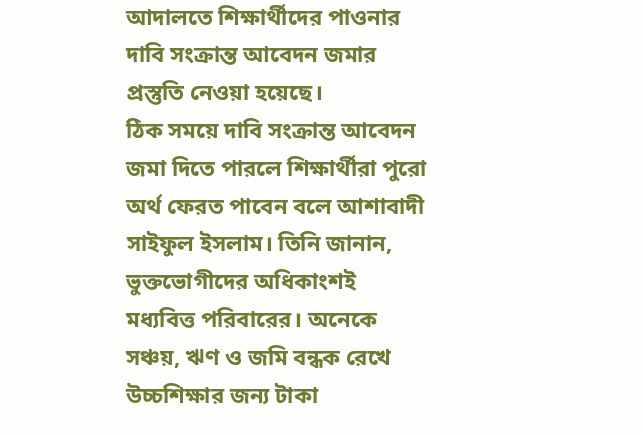আদালতে শিক্ষার্থীদের পাওনার দাবি সংক্রান্ত আবেদন জমার প্রস্তুতি নেওয়া হয়েছে।
ঠিক সময়ে দাবি সংক্রান্ত আবেদন জমা দিতে পারলে শিক্ষার্থীরা পুরো অর্থ ফেরত পাবেন বলে আশাবাদী সাইফুল ইসলাম। তিনি জানান, ভুক্তভোগীদের অধিকাংশই মধ্যবিত্ত পরিবারের। অনেকে সঞ্চয়, ঋণ ও জমি বন্ধক রেখে উচ্চশিক্ষার জন্য টাকা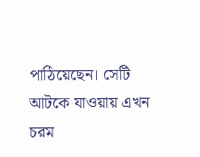পাঠিয়েছেন। সেটি আটকে যাওয়ায় এখন চরম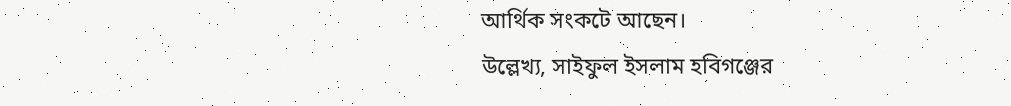আর্থিক সংকটে আছেন।
উল্লেখ্য, সাইফুল ইসলাম হবিগঞ্জের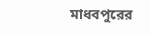মাধবপুরের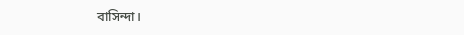বাসিন্দা।